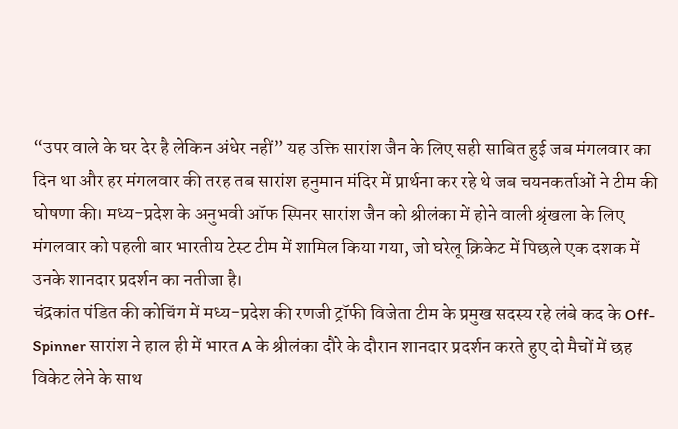“उपर वाले के घर देर है लेकिन अंधेर नहीं” यह उक्ति सारांश जैन के लिए सही साबित हुई जब मंगलवार का दिन था और हर मंगलवार की तरह तब सारांश हनुमान मंदिर में प्रार्थना कर रहे थे जब चयनकर्ताओं ने टीम की घोषणा की। मध्य-प्रदेश के अनुभवी ऑफ स्पिनर सारांश जैन को श्रीलंका में होने वाली श्रृंखला के लिए मंगलवार को पहली बार भारतीय टेस्ट टीम में शामिल किया गया, जो घरेलू क्रिकेट में पिछले एक दशक में उनके शानदार प्रदर्शन का नतीजा है।
चंद्रकांत पंडित की कोचिंग में मध्य-प्रदेश की रणजी ट्रॉफी विजेता टीम के प्रमुख सदस्य रहे लंबे कद के Off-Spinner सारांश ने हाल ही में भारत A के श्रीलंका दौरे के दौरान शानदार प्रदर्शन करते हुए दो मैचों में छह विकेट लेने के साथ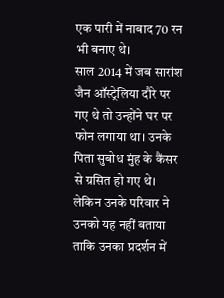एक पारी में नाबाद 70 रन भी बनाए थे।
साल 2014 में जब सारांश जैन ऑस्ट्रेलिया दौरे पर गए थे तो उन्होंने घर पर फोन लगाया था। उनके पिता सुबोध मुंह के कैंसर से ग्रसित हो गए थे। लेकिन उनके परिवार ने उनको यह नहीं बताया ताकि उनका प्रदर्शन में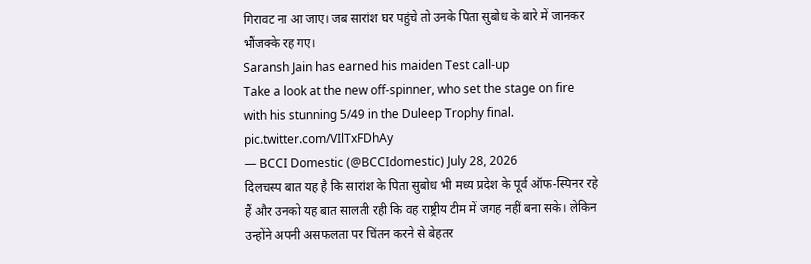गिरावट ना आ जाए। जब सारांश घर पहुंचे तो उनके पिता सुबोध के बारे में जानकर भौंजक्के रह गए।
Saransh Jain has earned his maiden Test call-up
Take a look at the new off-spinner, who set the stage on fire with his stunning 5/49 in the Duleep Trophy final. pic.twitter.com/VIlTxFDhAy
— BCCI Domestic (@BCCIdomestic) July 28, 2026
दिलचस्प बात यह है कि सारांश के पिता सुबोध भी मध्य प्रदेश के पूर्व ऑफ-स्पिनर रहे हैं और उनको यह बात सालती रही कि वह राष्ट्रीय टीम में जगह नहीं बना सके। लेकिन उन्होंने अपनी असफलता पर चिंतन करने से बेहतर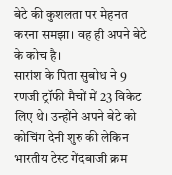बेटे की कुशलता पर मेहनत करना समझा। वह ही अपने बेटे के कोच है।
सारांश के पिता सुबोध ने 9 रणजी ट्रॉफी मैचों में 23 विकेट लिए थे। उन्होंने अपने बेटे को कोचिंग देनी शुरु की लेकिन भारतीय टेस्ट गेंदबाजी क्रम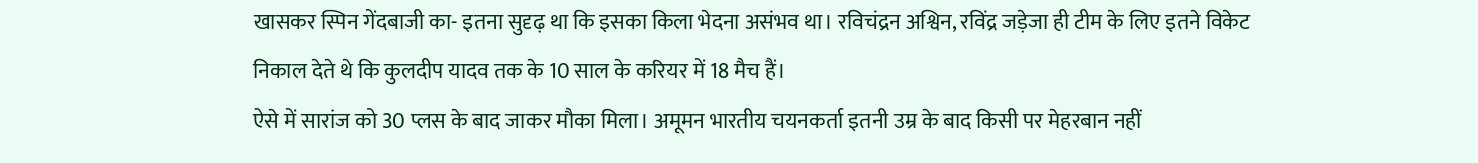खासकर स्पिन गेंदबाजी का- इतना सुदृढ़ था कि इसका किला भेदना असंभव था। रविचंद्रन अश्विन, रविंद्र जड़ेजा ही टीम के लिए इतने विकेट निकाल देते थे कि कुलदीप यादव तक के 10 साल के करियर में 18 मैच हैं।
ऐसे में सारांज को 30 प्लस के बाद जाकर मौका मिला। अमूमन भारतीय चयनकर्ता इतनी उम्र के बाद किसी पर मेहरबान नहीं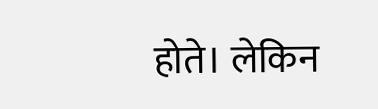होते। लेकिन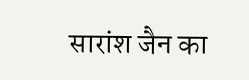सारांश जैन का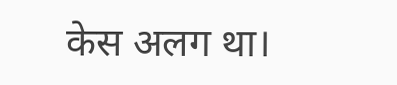केस अलग था।